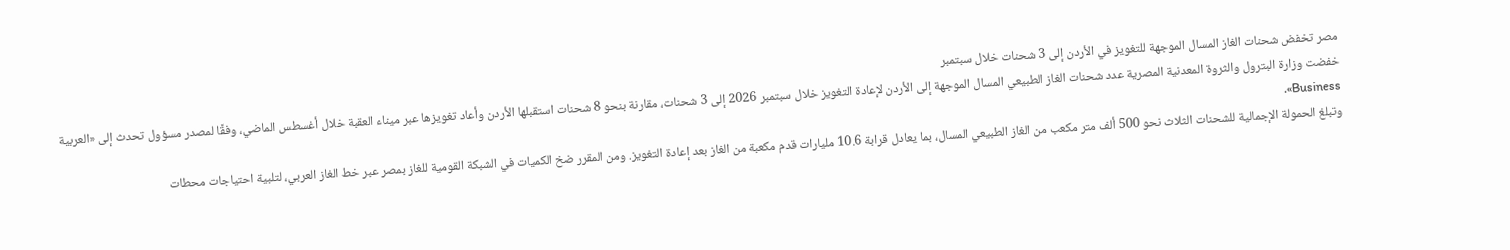مصر تخفض شحنات الغاز المسال الموجهة للتغويز في الأردن إلى 3 شحنات خلال سبتمبر
خفضت وزارة البترول والثروة المعدنية المصرية عدد شحنات الغاز الطبيعي المسال الموجهة إلى الأردن لإعادة التغويز خلال سبتمبر 2026 إلى 3 شحنات، مقارنة بنحو 8 شحنات استقبلها الأردن وأعاد تغويزها عبر ميناء العقبة خلال أغسطس الماضي، وفقًا لمصدر مسؤول تحدث إلى «العربية Business».
وتبلغ الحمولة الإجمالية للشحنات الثلاث نحو 500 ألف متر مكعب من الغاز الطبيعي المسال، بما يعادل قرابة 10.6 مليارات قدم مكعبة من الغاز بعد إعادة التغويز. ومن المقرر ضخ الكميات في الشبكة القومية للغاز بمصر عبر خط الغاز العربي، لتلبية احتياجات محطات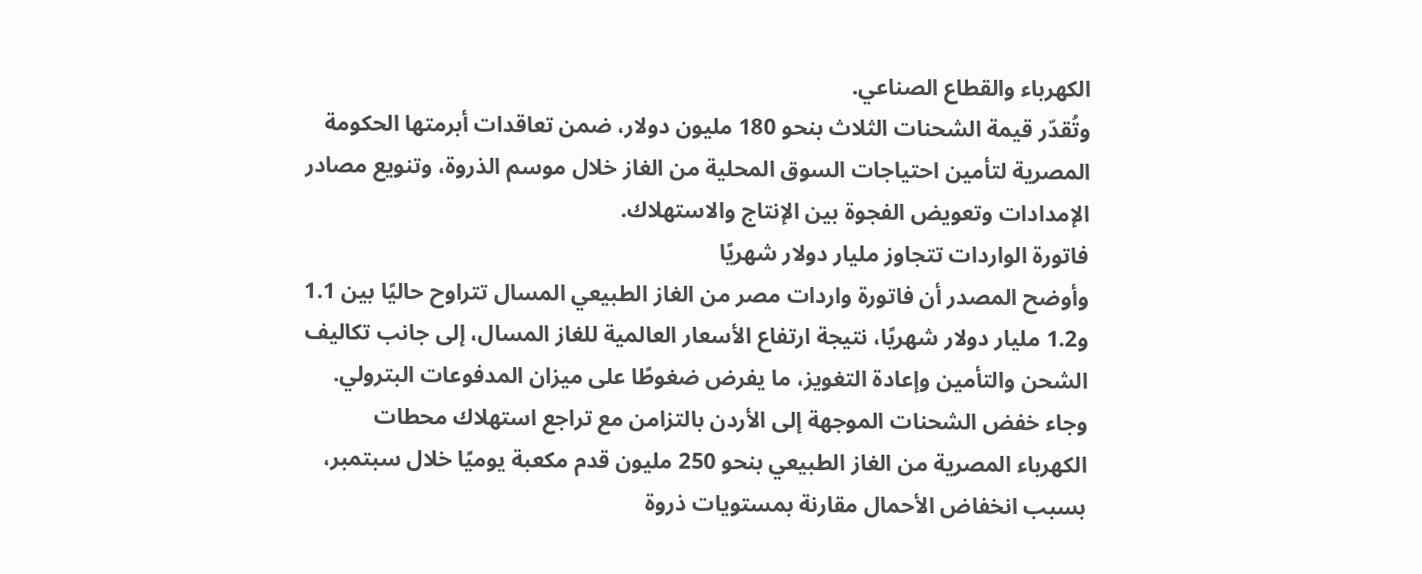الكهرباء والقطاع الصناعي.
وتُقدّر قيمة الشحنات الثلاث بنحو 180 مليون دولار، ضمن تعاقدات أبرمتها الحكومة المصرية لتأمين احتياجات السوق المحلية من الغاز خلال موسم الذروة، وتنويع مصادر الإمدادات وتعويض الفجوة بين الإنتاج والاستهلاك.
فاتورة الواردات تتجاوز مليار دولار شهريًا
وأوضح المصدر أن فاتورة واردات مصر من الغاز الطبيعي المسال تتراوح حاليًا بين 1.1 و1.2 مليار دولار شهريًا، نتيجة ارتفاع الأسعار العالمية للغاز المسال، إلى جانب تكاليف الشحن والتأمين وإعادة التغويز، ما يفرض ضغوطًا على ميزان المدفوعات البترولي.
وجاء خفض الشحنات الموجهة إلى الأردن بالتزامن مع تراجع استهلاك محطات الكهرباء المصرية من الغاز الطبيعي بنحو 250 مليون قدم مكعبة يوميًا خلال سبتمبر، بسبب انخفاض الأحمال مقارنة بمستويات ذروة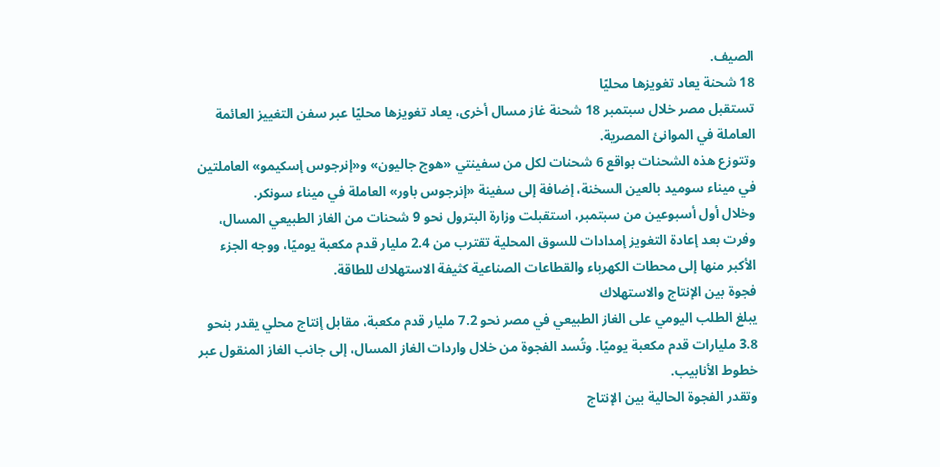الصيف.
18 شحنة يعاد تغويزها محليًا
تستقبل مصر خلال سبتمبر 18 شحنة غاز مسال أخرى، يعاد تغويزها محليًا عبر سفن التغييز العائمة العاملة في الموانئ المصرية.
وتتوزع هذه الشحنات بواقع 6 شحنات لكل من سفينتي «هوج جاليون» و«إنرجوس إسكيمو» العاملتين في ميناء سوميد بالعين السخنة، إضافة إلى سفينة «إنرجوس باور» العاملة في ميناء سونكر.
وخلال أول أسبوعين من سبتمبر، استقبلت وزارة البترول نحو 9 شحنات من الغاز الطبيعي المسال، وفرت بعد إعادة التغويز إمدادات للسوق المحلية تقترب من 2.4 مليار قدم مكعبة يوميًا، ووجه الجزء الأكبر منها إلى محطات الكهرباء والقطاعات الصناعية كثيفة الاستهلاك للطاقة.
فجوة بين الإنتاج والاستهلاك
يبلغ الطلب اليومي على الغاز الطبيعي في مصر نحو 7.2 مليار قدم مكعبة، مقابل إنتاج محلي يقدر بنحو 3.8 مليارات قدم مكعبة يوميًا. وتُسد الفجوة من خلال واردات الغاز المسال، إلى جانب الغاز المنقول عبر خطوط الأنابيب.
وتقدر الفجوة الحالية بين الإنتاج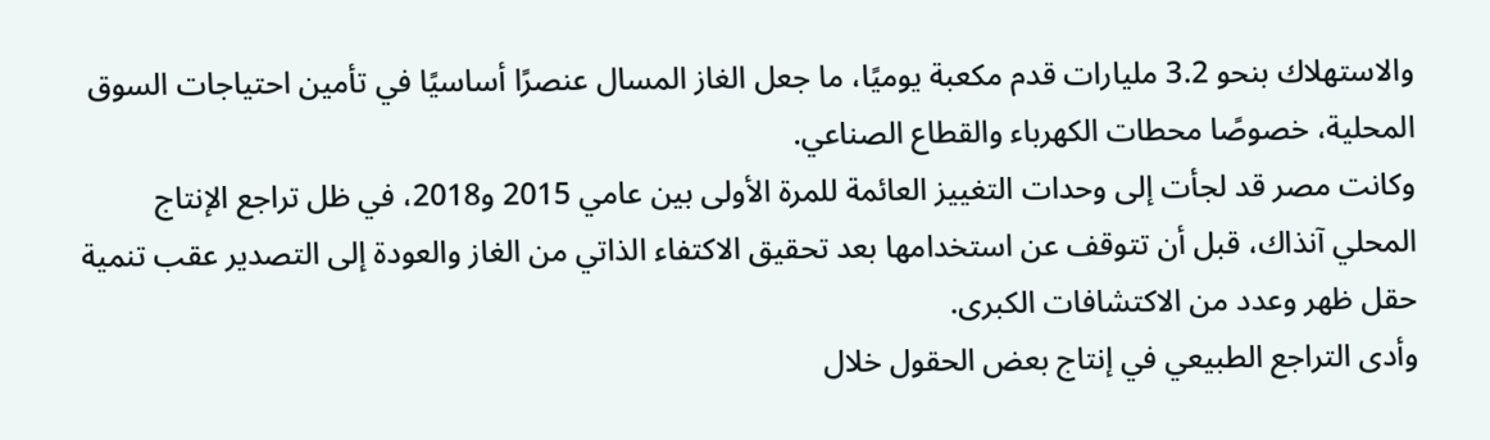والاستهلاك بنحو 3.2 مليارات قدم مكعبة يوميًا، ما جعل الغاز المسال عنصرًا أساسيًا في تأمين احتياجات السوق المحلية، خصوصًا محطات الكهرباء والقطاع الصناعي.
وكانت مصر قد لجأت إلى وحدات التغييز العائمة للمرة الأولى بين عامي 2015 و2018، في ظل تراجع الإنتاج المحلي آنذاك، قبل أن تتوقف عن استخدامها بعد تحقيق الاكتفاء الذاتي من الغاز والعودة إلى التصدير عقب تنمية حقل ظهر وعدد من الاكتشافات الكبرى.
وأدى التراجع الطبيعي في إنتاج بعض الحقول خلال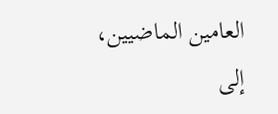العامين الماضيين، إلى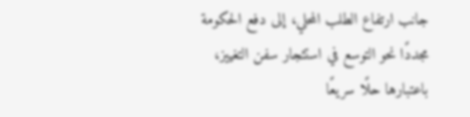جانب ارتفاع الطلب المحلي، إلى دفع الحكومة مجددًا نحو التوسع في استئجار سفن التغييز، باعتبارها حلًا سريعًا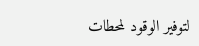لتوفير الوقود لمحطات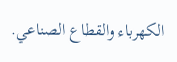الكهرباء والقطاع الصناعي.